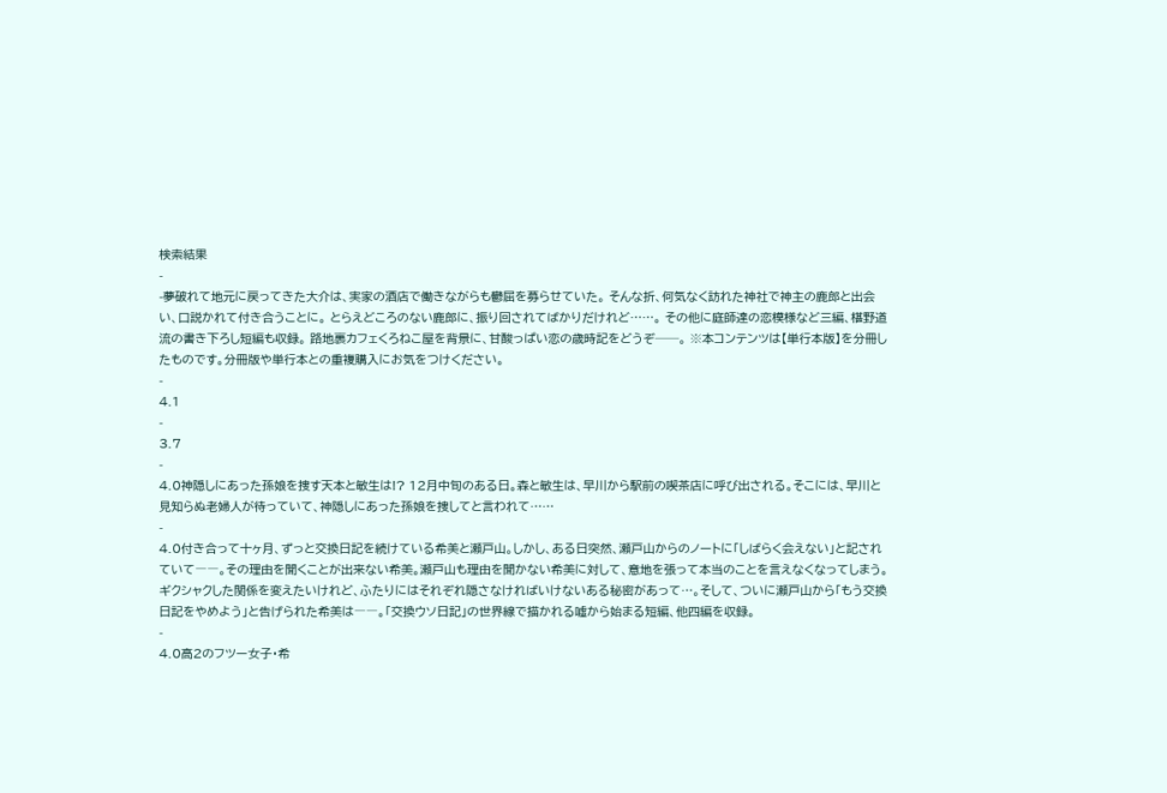検索結果
-
-夢破れて地元に戻ってきた大介は、実家の酒店で働きながらも鬱屈を募らせていた。 そんな折、何気なく訪れた神社で神主の鹿郎と出会い、口説かれて付き合うことに。 とらえどころのない鹿郎に、振り回されてばかりだけれど……。 その他に庭師達の恋模様など三編、椹野道流の書き下ろし短編も収録。 路地裏カフェくろねこ屋を背景に、甘酸っぱい恋の歳時記をどうぞ──。 ※本コンテンツは【単行本版】を分冊したものです。分冊版や単行本との重複購入にお気をつけください。
-
4.1
-
3.7
-
4.0神隠しにあった孫娘を捜す天本と敏生は!? 12月中旬のある日。森と敏生は、早川から駅前の喫茶店に呼び出される。そこには、早川と見知らぬ老婦人が待っていて、神隠しにあった孫娘を捜してと言われて……
-
4.0付き合って十ヶ月、ずっと交換日記を続けている希美と瀬戸山。しかし、ある日突然、瀬戸山からのノートに「しばらく会えない」と記されていて――。その理由を聞くことが出来ない希美。瀬戸山も理由を聞かない希美に対して、意地を張って本当のことを言えなくなってしまう。ギクシャクした関係を変えたいけれど、ふたりにはそれぞれ隠さなければいけないある秘密があって…。そして、ついに瀬戸山から「もう交換日記をやめよう」と告げられた希美は――。「交換ウソ日記」の世界線で描かれる嘘から始まる短編、他四編を収録。
-
4.0高2のフツー女子・希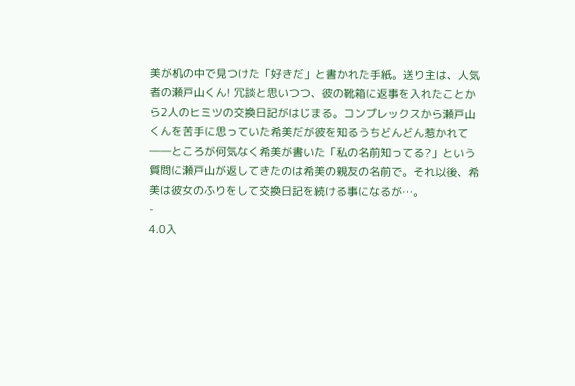美が机の中で見つけた「好きだ」と書かれた手紙。送り主は、人気者の瀬戸山くん! 冗談と思いつつ、彼の靴箱に返事を入れたことから2人のヒミツの交換日記がはじまる。コンプレックスから瀬戸山くんを苦手に思っていた希美だが彼を知るうちどんどん惹かれて――ところが何気なく希美が書いた「私の名前知ってる?」という質問に瀬戸山が返してきたのは希美の親友の名前で。それ以後、希美は彼女のふりをして交換日記を続ける事になるが…。
-
4.0入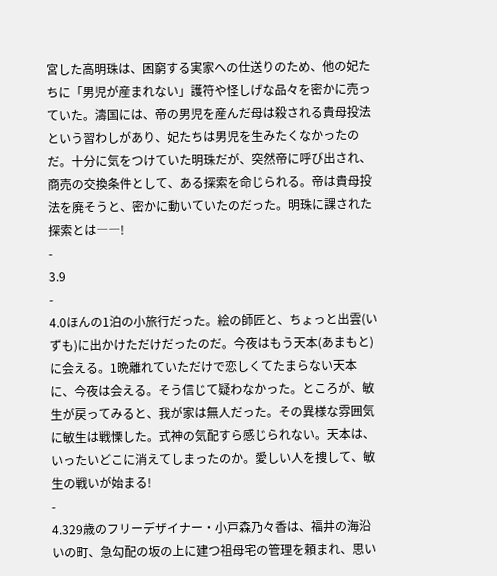宮した高明珠は、困窮する実家への仕送りのため、他の妃たちに「男児が産まれない」護符や怪しげな品々を密かに売っていた。濤国には、帝の男児を産んだ母は殺される貴母投法という習わしがあり、妃たちは男児を生みたくなかったのだ。十分に気をつけていた明珠だが、突然帝に呼び出され、商売の交換条件として、ある探索を命じられる。帝は貴母投法を廃そうと、密かに動いていたのだった。明珠に課された探索とは――!
-
3.9
-
4.0ほんの1泊の小旅行だった。絵の師匠と、ちょっと出雲(いずも)に出かけただけだったのだ。今夜はもう天本(あまもと)に会える。1晩離れていただけで恋しくてたまらない天本に、今夜は会える。そう信じて疑わなかった。ところが、敏生が戻ってみると、我が家は無人だった。その異様な雰囲気に敏生は戦慄した。式神の気配すら感じられない。天本は、いったいどこに消えてしまったのか。愛しい人を捜して、敏生の戦いが始まる!
-
4.329歳のフリーデザイナー・小戸森乃々香は、福井の海沿いの町、急勾配の坂の上に建つ祖母宅の管理を頼まれ、思い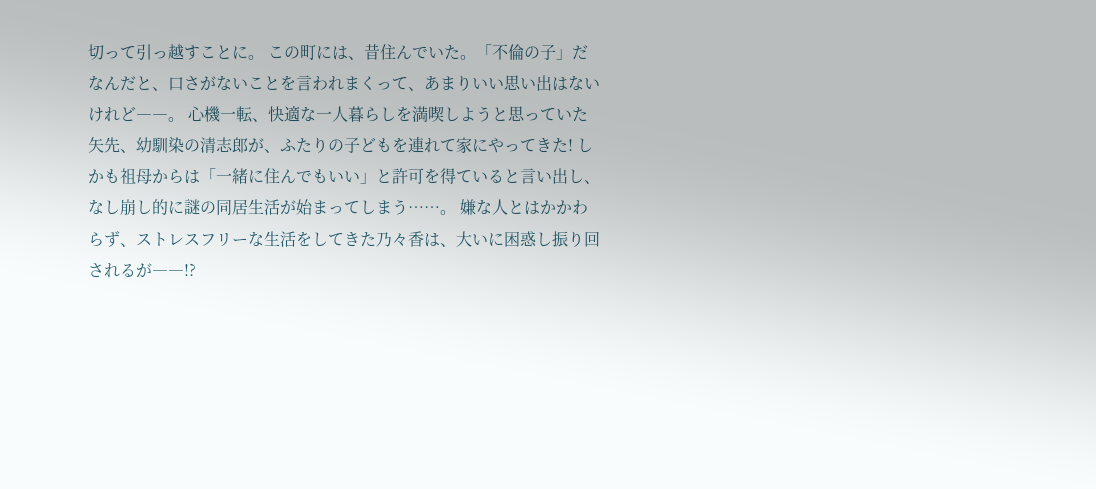切って引っ越すことに。 この町には、昔住んでいた。「不倫の子」だなんだと、口さがないことを言われまくって、あまりいい思い出はないけれど――。 心機一転、快適な一人暮らしを満喫しようと思っていた矢先、幼馴染の清志郎が、ふたりの子どもを連れて家にやってきた! しかも祖母からは「一緒に住んでもいい」と許可を得ていると言い出し、なし崩し的に謎の同居生活が始まってしまう……。 嫌な人とはかかわらず、ストレスフリーな生活をしてきた乃々香は、大いに困惑し振り回されるが――!?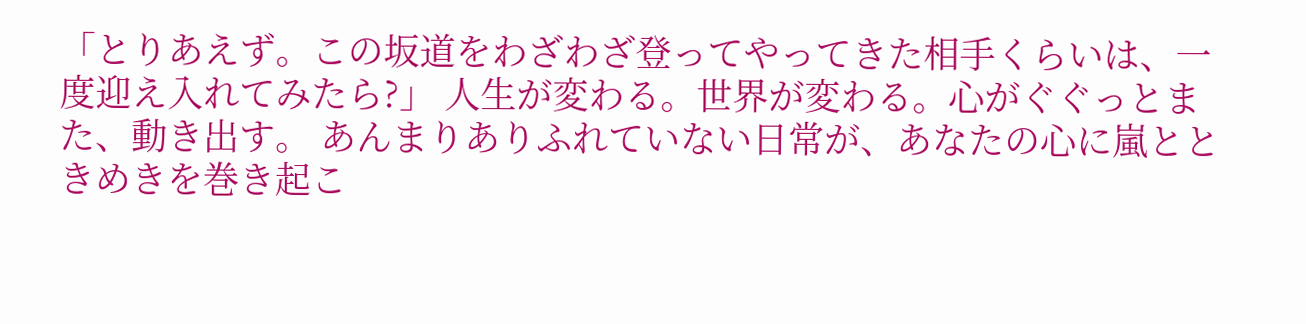「とりあえず。この坂道をわざわざ登ってやってきた相手くらいは、一度迎え入れてみたら?」 人生が変わる。世界が変わる。心がぐぐっとまた、動き出す。 あんまりありふれていない日常が、あなたの心に嵐とときめきを巻き起こ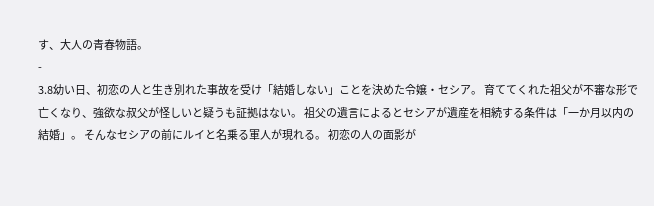す、大人の青春物語。
-
3.8幼い日、初恋の人と生き別れた事故を受け「結婚しない」ことを決めた令嬢・セシア。 育ててくれた祖父が不審な形で亡くなり、強欲な叔父が怪しいと疑うも証拠はない。 祖父の遺言によるとセシアが遺産を相続する条件は「一か月以内の結婚」。 そんなセシアの前にルイと名乗る軍人が現れる。 初恋の人の面影が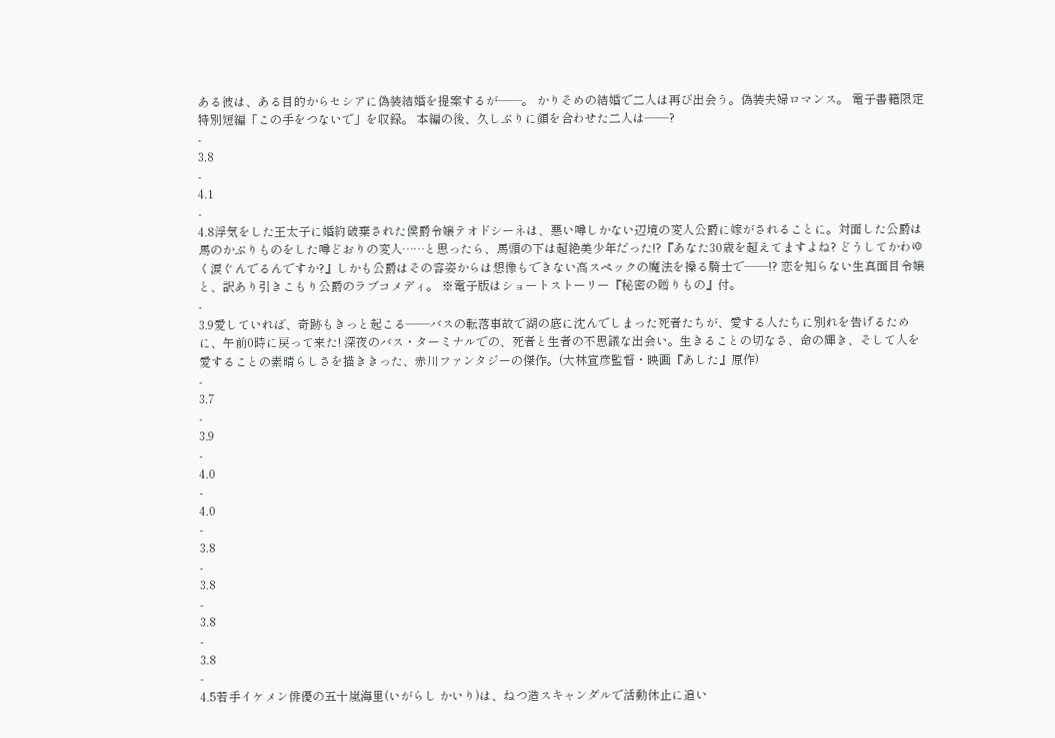ある彼は、ある目的からセシアに偽装結婚を提案するが――。 かりそめの結婚で二人は再び出会う。偽装夫婦ロマンス。 電子書籍限定 特別短編「この手をつないで」を収録。 本編の後、久しぶりに顔を合わせた二人は――?
-
3.8
-
4.1
-
4.8浮気をした王太子に婚約破棄された侯爵令嬢テオドシーネは、悪い噂しかない辺境の変人公爵に嫁がされることに。対面した公爵は馬のかぶりものをした噂どおりの変人……と思ったら、馬頭の下は超絶美少年だった!?『あなた30歳を超えてますよね? どうしてかわゆく涙ぐんでるんですか?』しかも公爵はその容姿からは想像もできない高スペックの魔法を操る騎士で――!? 恋を知らない生真面目令嬢と、訳あり引きこもり公爵のラブコメディ。 ※電子版はショートストーリー『秘密の贈りもの』付。
-
3.9愛していれば、奇跡もきっと起こる――バスの転落事故で湖の底に沈んでしまった死者たちが、愛する人たちに別れを告げるために、午前0時に戻って来た! 深夜のバス・ターミナルでの、死者と生者の不思議な出会い。生きることの切なさ、命の輝き、そして人を愛することの素晴らしさを描ききった、赤川ファンタジーの傑作。(大林宣彦監督・映画『あした』原作)
-
3.7
-
3.9
-
4.0
-
4.0
-
3.8
-
3.8
-
3.8
-
3.8
-
4.5若手イケメン俳優の五十嵐海里(いがらし かいり)は、ねつ造スキャンダルで活動休止に追い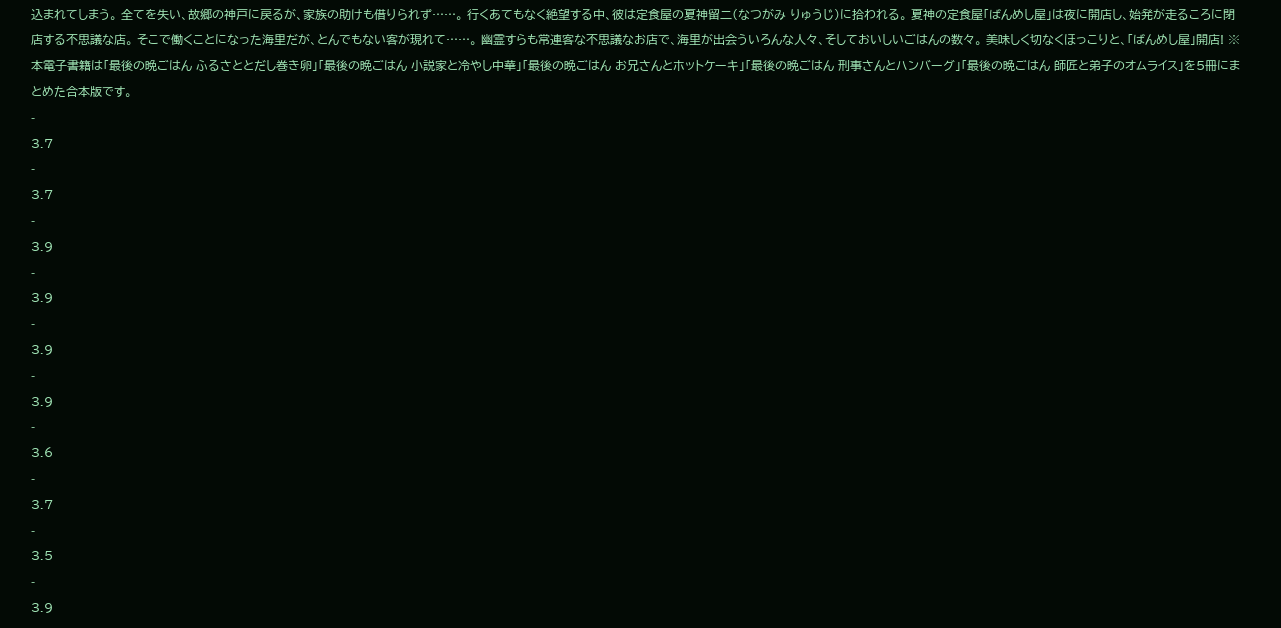込まれてしまう。 全てを失い、故郷の神戸に戻るが、家族の助けも借りられず……。 行くあてもなく絶望する中、彼は定食屋の夏神留二(なつがみ りゅうじ)に拾われる。 夏神の定食屋「ばんめし屋」は夜に開店し、始発が走るころに閉店する不思議な店。 そこで働くことになった海里だが、とんでもない客が現れて……。 幽霊すらも常連客な不思議なお店で、海里が出会ういろんな人々、そしておいしいごはんの数々。 美味しく切なくほっこりと、「ばんめし屋」開店! ※本電子書籍は「最後の晩ごはん ふるさととだし巻き卵」「最後の晩ごはん 小説家と冷やし中華」「最後の晩ごはん お兄さんとホットケーキ」「最後の晩ごはん 刑事さんとハンバーグ」「最後の晩ごはん 師匠と弟子のオムライス」を5冊にまとめた合本版です。
-
3.7
-
3.7
-
3.9
-
3.9
-
3.9
-
3.9
-
3.6
-
3.7
-
3.5
-
3.9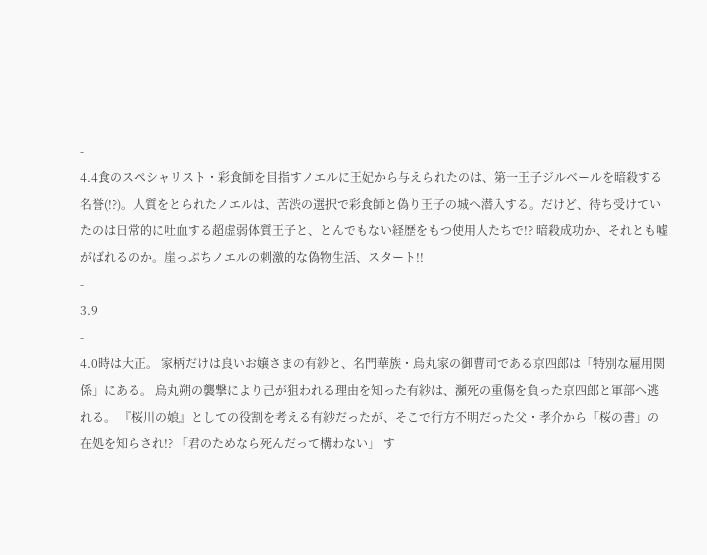-
4.4食のスペシャリスト・彩食師を目指すノエルに王妃から与えられたのは、第一王子ジルベールを暗殺する名誉(!?)。人質をとられたノエルは、苦渋の選択で彩食師と偽り王子の城へ潜入する。だけど、待ち受けていたのは日常的に吐血する超虚弱体質王子と、とんでもない経歴をもつ使用人たちで!? 暗殺成功か、それとも嘘がばれるのか。崖っぷちノエルの刺激的な偽物生活、スタート!!
-
3.9
-
4.0時は大正。 家柄だけは良いお嬢さまの有紗と、名門華族・烏丸家の御曹司である京四郎は「特別な雇用関係」にある。 烏丸朔の襲撃により己が狙われる理由を知った有紗は、瀕死の重傷を負った京四郎と軍部へ逃れる。 『桜川の娘』としての役割を考える有紗だったが、そこで行方不明だった父・孝介から「桜の書」の在処を知らされ!? 「君のためなら死んだって構わない」 す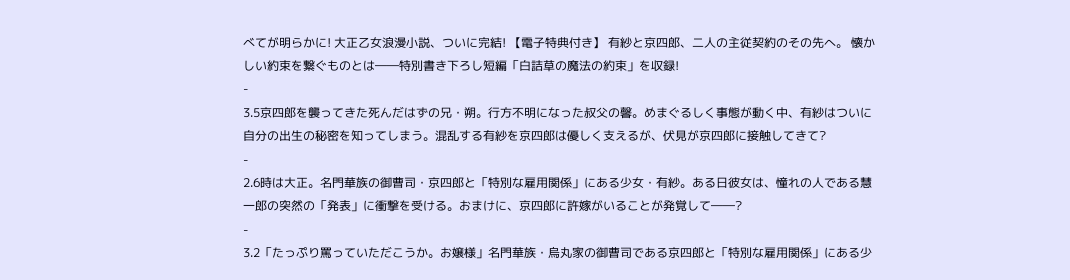べてが明らかに! 大正乙女浪漫小説、ついに完結! 【電子特典付き】 有紗と京四郎、二人の主従契約のその先へ。 懐かしい約束を繋ぐものとは――特別書き下ろし短編「白詰草の魔法の約束」を収録!
-
3.5京四郎を襲ってきた死んだはずの兄・朔。行方不明になった叔父の馨。めまぐるしく事態が動く中、有紗はついに自分の出生の秘密を知ってしまう。混乱する有紗を京四郎は優しく支えるが、伏見が京四郎に接触してきて?
-
2.6時は大正。名門華族の御曹司・京四郎と「特別な雇用関係」にある少女・有紗。ある日彼女は、憧れの人である慧一郎の突然の「発表」に衝撃を受ける。おまけに、京四郎に許嫁がいることが発覚して――?
-
3.2「たっぷり罵っていただこうか。お嬢様」名門華族・烏丸家の御曹司である京四郎と「特別な雇用関係」にある少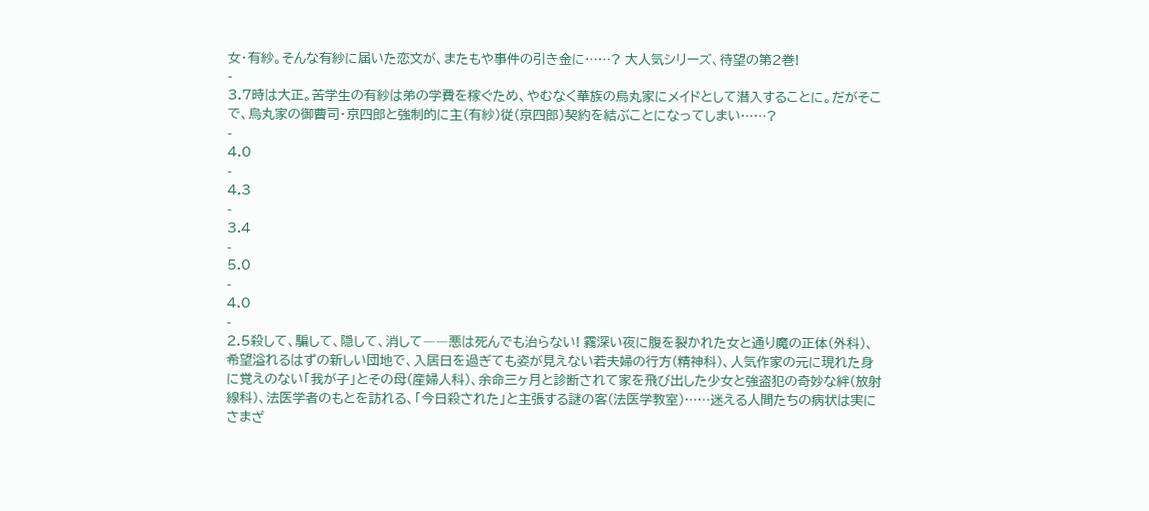女・有紗。そんな有紗に届いた恋文が、またもや事件の引き金に……? 大人気シリーズ、待望の第2巻!
-
3.7時は大正。苦学生の有紗は弟の学費を稼ぐため、やむなく華族の烏丸家にメイドとして潜入することに。だがそこで、烏丸家の御曹司・京四郎と強制的に主(有紗)従(京四郎)契約を結ぶことになってしまい……?
-
4.0
-
4.3
-
3.4
-
5.0
-
4.0
-
2.5殺して、騙して、隠して、消して――悪は死んでも治らない! 霧深い夜に腹を裂かれた女と通り魔の正体(外科)、希望溢れるはずの新しい団地で、入居日を過ぎても姿が見えない若夫婦の行方(精神科)、人気作家の元に現れた身に覚えのない「我が子」とその母(産婦人科)、余命三ヶ月と診断されて家を飛び出した少女と強盗犯の奇妙な絆(放射線科)、法医学者のもとを訪れる、「今日殺された」と主張する謎の客(法医学教室)……迷える人間たちの病状は実にさまざ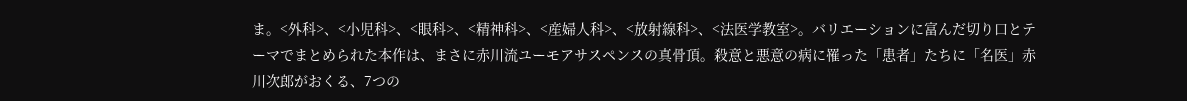ま。<外科>、<小児科>、<眼科>、<精神科>、<産婦人科>、<放射線科>、<法医学教室>。バリエーションに富んだ切り口とテーマでまとめられた本作は、まさに赤川流ユーモアサスペンスの真骨頂。殺意と悪意の病に罹った「患者」たちに「名医」赤川次郎がおくる、7つの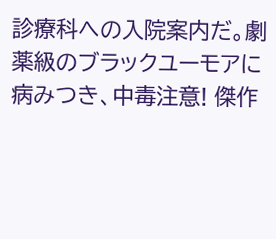診療科への入院案内だ。劇薬級のブラックユーモアに病みつき、中毒注意! 傑作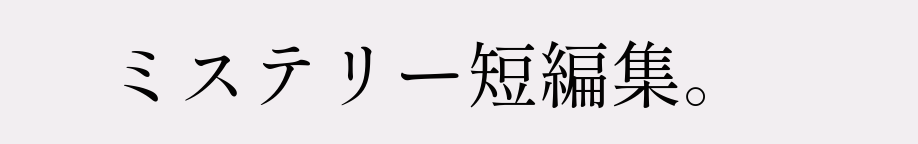ミステリー短編集。